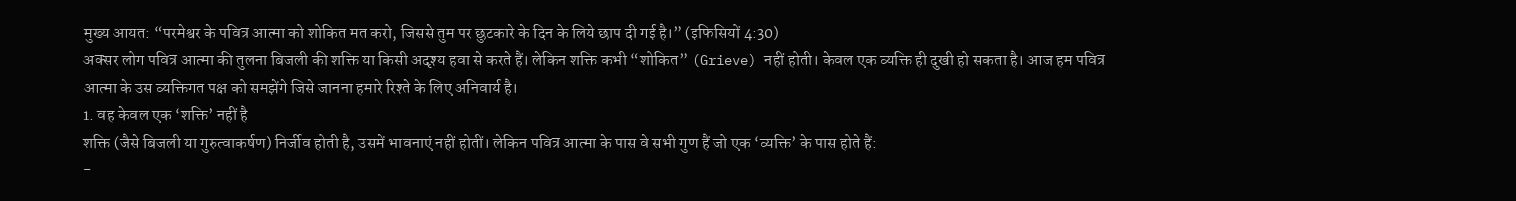मुख्य आयत: “परमेश्वर के पवित्र आत्मा को शोकित मत करो, जिससे तुम पर छुटकारे के दिन के लिये छाप दी गई है।” (इफिसियों 4:30)
अक्सर लोग पवित्र आत्मा की तुलना बिजली की शक्ति या किसी अदृश्य हवा से करते हैं। लेकिन शक्ति कभी “शोकित” (Grieve) नहीं होती। केवल एक व्यक्ति ही दुखी हो सकता है। आज हम पवित्र आत्मा के उस व्यक्तिगत पक्ष को समझेंगे जिसे जानना हमारे रिश्ते के लिए अनिवार्य है।
1. वह केवल एक ‘शक्ति’ नहीं है
शक्ति (जैसे बिजली या गुरुत्वाकर्षण) निर्जीव होती है, उसमें भावनाएं नहीं होतीं। लेकिन पवित्र आत्मा के पास वे सभी गुण हैं जो एक ‘व्यक्ति’ के पास होते हैं:
-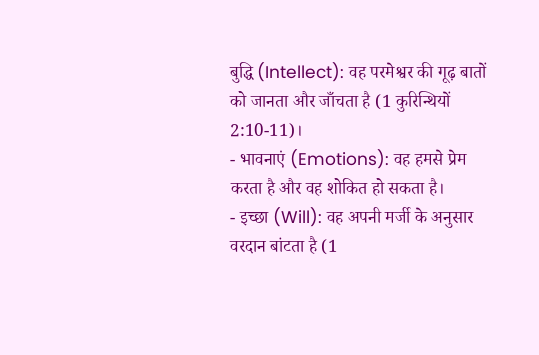बुद्धि (Intellect): वह परमेश्वर की गूढ़ बातों को जानता और जाँचता है (1 कुरिन्थियों 2:10-11)।
- भावनाएं (Emotions): वह हमसे प्रेम करता है और वह शोकित हो सकता है।
- इच्छा (Will): वह अपनी मर्जी के अनुसार वरदान बांटता है (1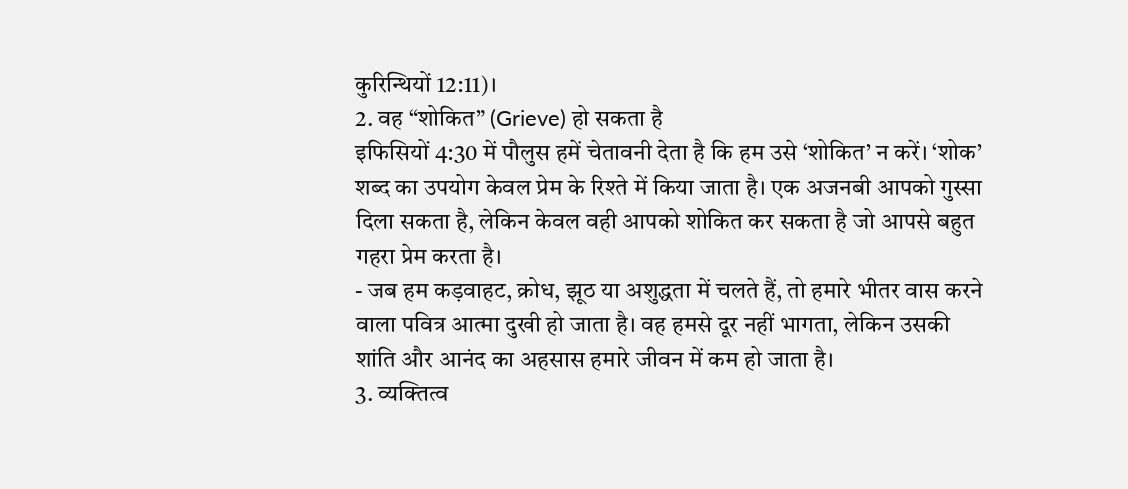कुरिन्थियों 12:11)।
2. वह “शोकित” (Grieve) हो सकता है
इफिसियों 4:30 में पौलुस हमें चेतावनी देता है कि हम उसे ‘शोकित’ न करें। ‘शोक’ शब्द का उपयोग केवल प्रेम के रिश्ते में किया जाता है। एक अजनबी आपको गुस्सा दिला सकता है, लेकिन केवल वही आपको शोकित कर सकता है जो आपसे बहुत गहरा प्रेम करता है।
- जब हम कड़वाहट, क्रोध, झूठ या अशुद्धता में चलते हैं, तो हमारे भीतर वास करने वाला पवित्र आत्मा दुखी हो जाता है। वह हमसे दूर नहीं भागता, लेकिन उसकी शांति और आनंद का अहसास हमारे जीवन में कम हो जाता है।
3. व्यक्तित्व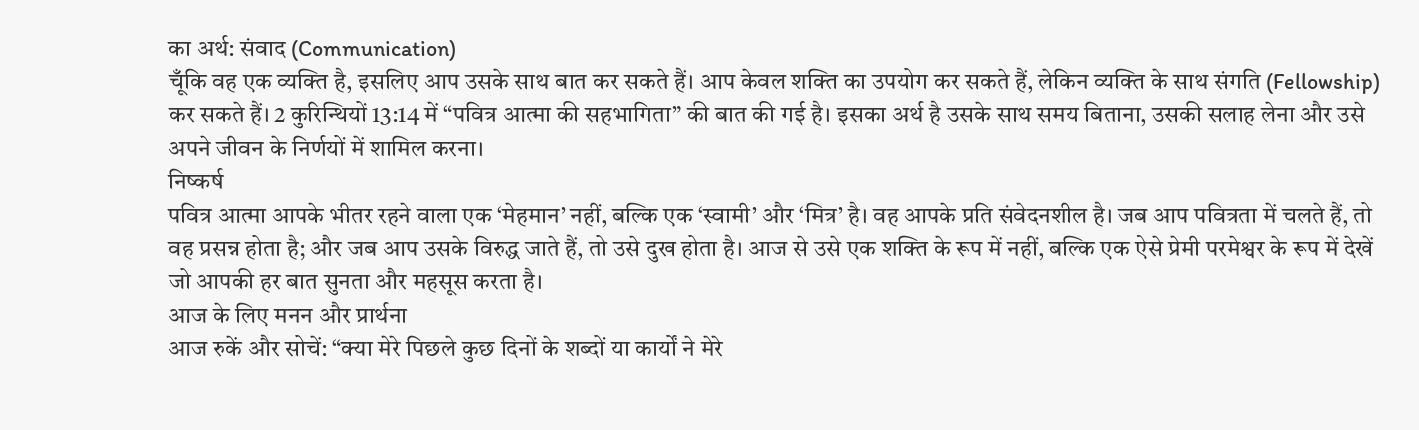का अर्थ: संवाद (Communication)
चूँकि वह एक व्यक्ति है, इसलिए आप उसके साथ बात कर सकते हैं। आप केवल शक्ति का उपयोग कर सकते हैं, लेकिन व्यक्ति के साथ संगति (Fellowship) कर सकते हैं। 2 कुरिन्थियों 13:14 में “पवित्र आत्मा की सहभागिता” की बात की गई है। इसका अर्थ है उसके साथ समय बिताना, उसकी सलाह लेना और उसे अपने जीवन के निर्णयों में शामिल करना।
निष्कर्ष
पवित्र आत्मा आपके भीतर रहने वाला एक ‘मेहमान’ नहीं, बल्कि एक ‘स्वामी’ और ‘मित्र’ है। वह आपके प्रति संवेदनशील है। जब आप पवित्रता में चलते हैं, तो वह प्रसन्न होता है; और जब आप उसके विरुद्ध जाते हैं, तो उसे दुख होता है। आज से उसे एक शक्ति के रूप में नहीं, बल्कि एक ऐसे प्रेमी परमेश्वर के रूप में देखें जो आपकी हर बात सुनता और महसूस करता है।
आज के लिए मनन और प्रार्थना
आज रुकें और सोचें: “क्या मेरे पिछले कुछ दिनों के शब्दों या कार्यों ने मेरे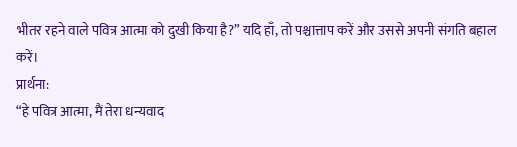भीतर रहने वाले पवित्र आत्मा को दुखी किया है?” यदि हाँ, तो पश्चात्ताप करें और उससे अपनी संगति बहाल करें।
प्रार्थना:
“हे पवित्र आत्मा, मैं तेरा धन्यवाद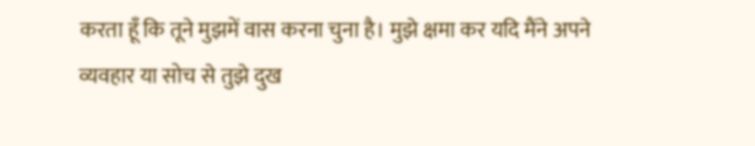करता हूँ कि तूने मुझमें वास करना चुना है। मुझे क्षमा कर यदि मैंने अपने व्यवहार या सोच से तुझे दुख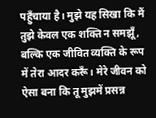पहुँचाया है। मुझे यह सिखा कि मैं तुझे केवल एक शक्ति न समझूँ, बल्कि एक जीवित व्यक्ति के रूप में तेरा आदर करूँ। मेरे जीवन को ऐसा बना कि तू मुझमें प्रसन्न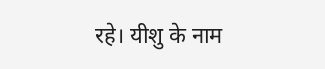रहे। यीशु के नाम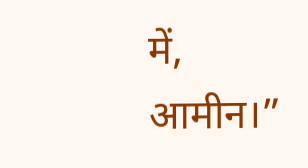में, आमीन।”